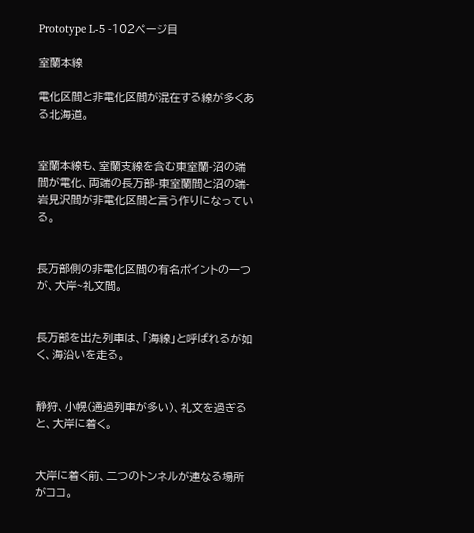Prototype L-5 -102ページ目

室蘭本線

電化区間と非電化区間が混在する線が多くある北海道。


室蘭本線も、室蘭支線を含む東室蘭-沼の端間が電化、両端の長万部-東室蘭間と沼の端-岩見沢間が非電化区間と言う作りになっている。


長万部側の非電化区間の有名ポイントの一つが、大岸~礼文間。


長万部を出た列車は、「海線」と呼ばれるが如く、海沿いを走る。


静狩、小幌(通過列車が多い)、礼文を過ぎると、大岸に着く。


大岸に着く前、二つのトンネルが連なる場所がココ。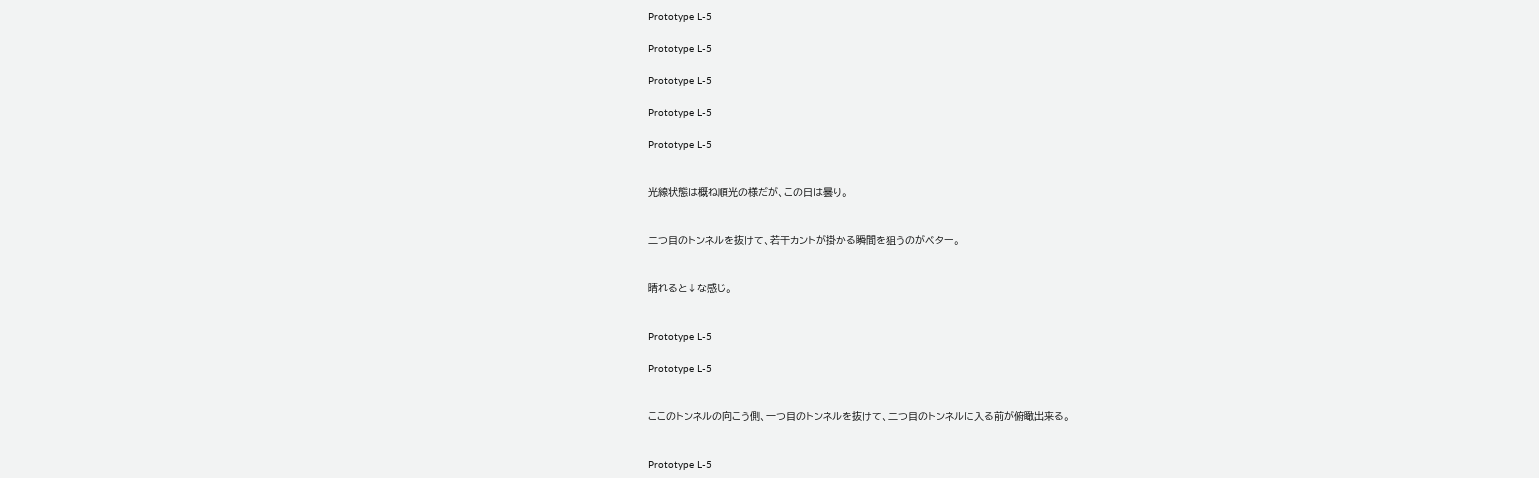Prototype L-5

Prototype L-5

Prototype L-5

Prototype L-5

Prototype L-5


光線状態は概ね順光の様だが、この日は曇り。


二つ目のトンネルを抜けて、若干カントが掛かる瞬間を狙うのがベター。


晴れると↓な感じ。


Prototype L-5

Prototype L-5


ここのトンネルの向こう側、一つ目のトンネルを抜けて、二つ目のトンネルに入る前が俯瞰出来る。


Prototype L-5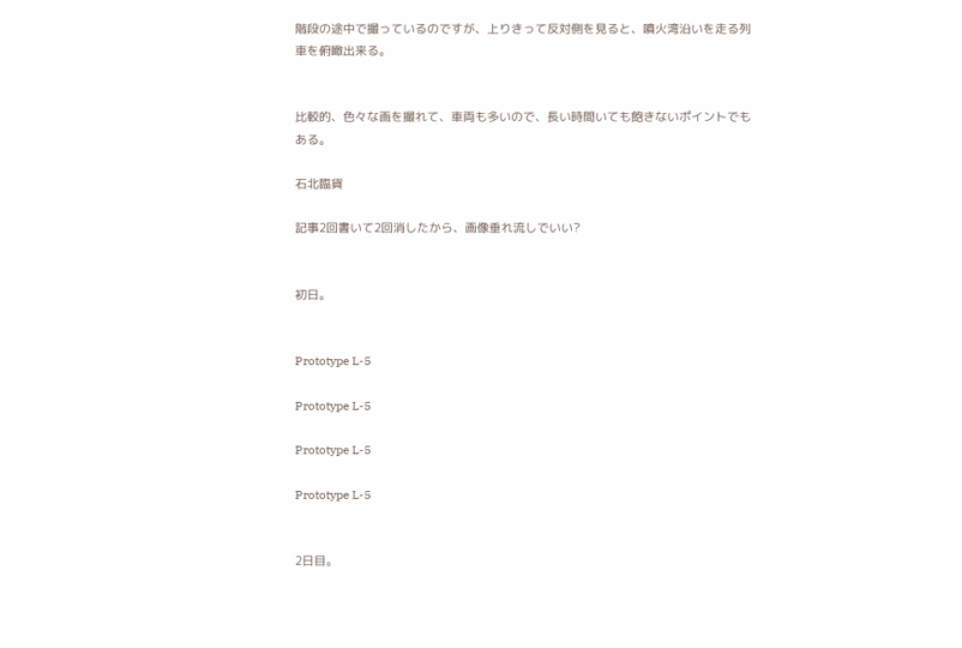階段の途中で撮っているのですが、上りきって反対側を見ると、噴火湾沿いを走る列車を俯瞰出来る。


比較的、色々な画を撮れて、車両も多いので、長い時間いても飽きないポイントでもある。

石北臨貨

記事2回書いて2回消したから、画像垂れ流しでいい?


初日。


Prototype L-5

Prototype L-5

Prototype L-5

Prototype L-5


2日目。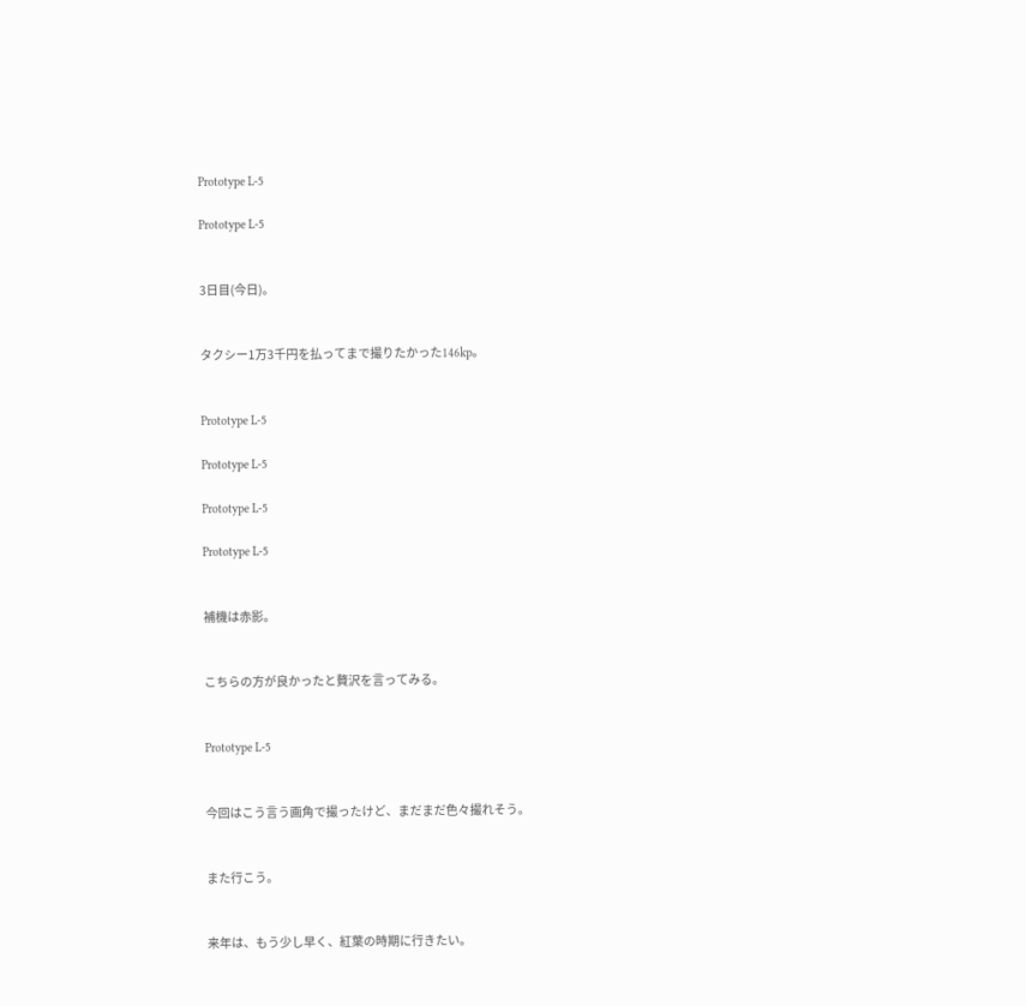Prototype L-5

Prototype L-5


3日目(今日)。


タクシー1万3千円を払ってまで撮りたかった146kp。


Prototype L-5

Prototype L-5

Prototype L-5

Prototype L-5


補機は赤影。


こちらの方が良かったと贅沢を言ってみる。


Prototype L-5


今回はこう言う画角で撮ったけど、まだまだ色々撮れそう。


また行こう。


来年は、もう少し早く、紅葉の時期に行きたい。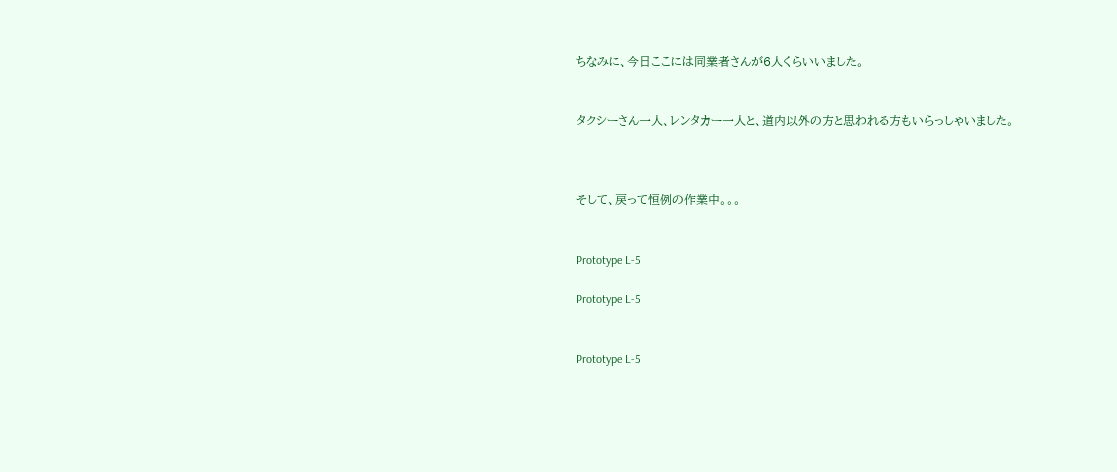ちなみに、今日ここには同業者さんが6人くらいいました。


タクシーさん一人、レンタカー一人と、道内以外の方と思われる方もいらっしゃいました。



そして、戻って恒例の作業中。。。


Prototype L-5

Prototype L-5


Prototype L-5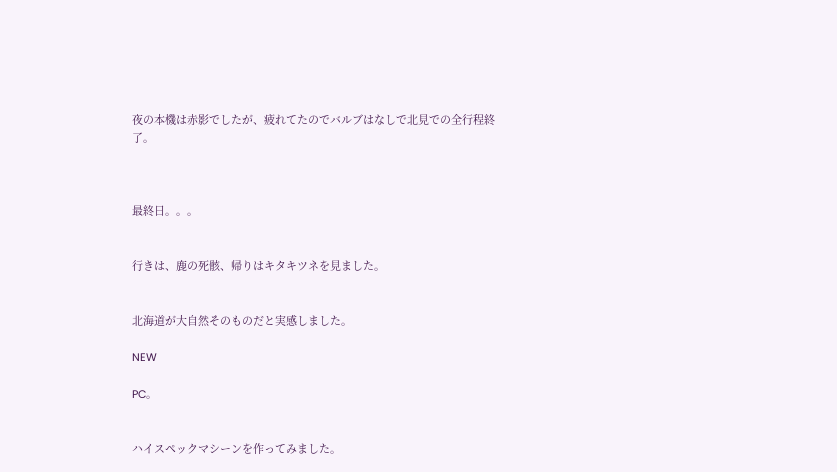夜の本機は赤影でしたが、疲れてたのでバルブはなしで北見での全行程終了。



最終日。。。


行きは、鹿の死骸、帰りはキタキツネを見ました。


北海道が大自然そのものだと実感しました。

NEW

PC。


ハイスペックマシーンを作ってみました。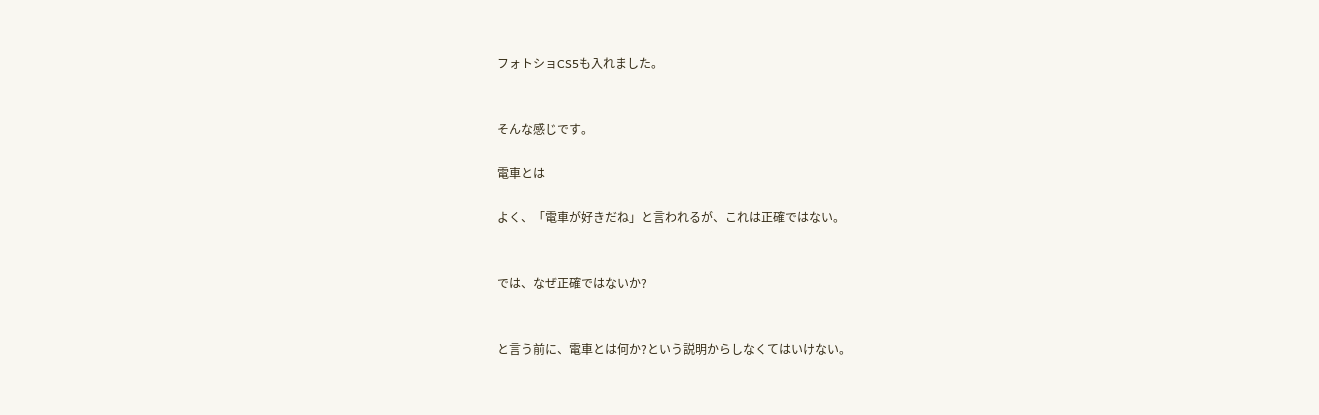フォトショCS5も入れました。


そんな感じです。

電車とは

よく、「電車が好きだね」と言われるが、これは正確ではない。


では、なぜ正確ではないか?


と言う前に、電車とは何か?という説明からしなくてはいけない。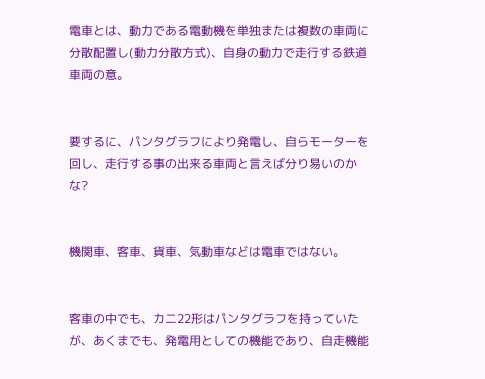電車とは、動力である電動機を単独または複数の車両に分散配置し(動力分散方式)、自身の動力で走行する鉄道車両の意。


要するに、パンタグラフにより発電し、自らモーターを回し、走行する事の出来る車両と言えば分り易いのかな?


機関車、客車、貨車、気動車などは電車ではない。


客車の中でも、カニ22形はパンタグラフを持っていたが、あくまでも、発電用としての機能であり、自走機能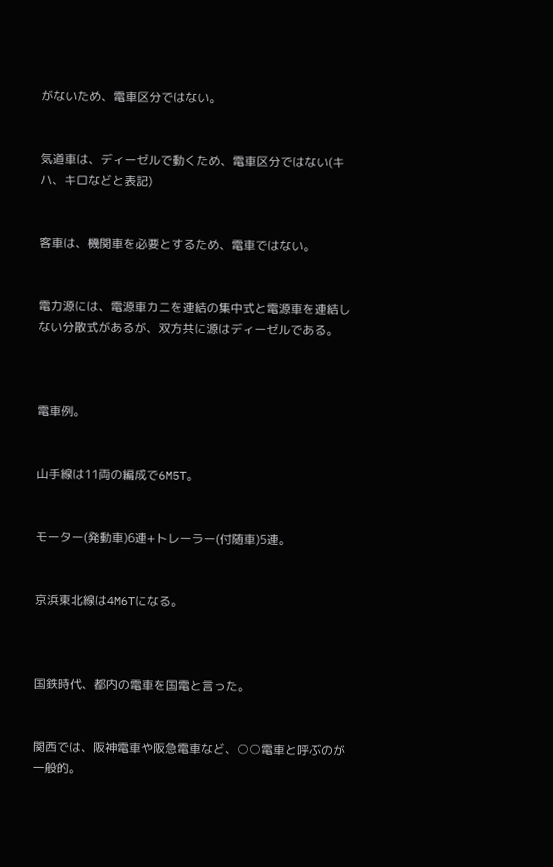がないため、電車区分ではない。


気道車は、ディーゼルで動くため、電車区分ではない(キハ、キロなどと表記)


客車は、機関車を必要とするため、電車ではない。


電力源には、電源車カニを連結の集中式と電源車を連結しない分散式があるが、双方共に源はディーゼルである。



電車例。


山手線は11両の編成で6M5T。


モーター(発動車)6連+トレーラー(付随車)5連。


京浜東北線は4M6Tになる。



国鉄時代、都内の電車を国電と言った。


関西では、阪神電車や阪急電車など、○○電車と呼ぶのが一般的。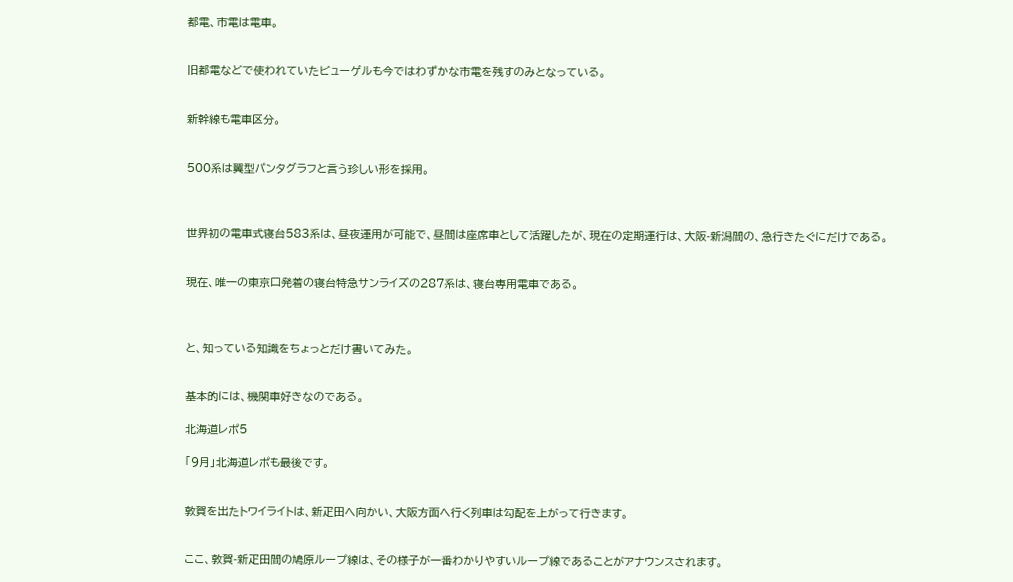都電、市電は電車。


旧都電などで使われていたビューゲルも今ではわずかな市電を残すのみとなっている。


新幹線も電車区分。


500系は翼型パンタグラフと言う珍しい形を採用。



世界初の電車式寝台583系は、昼夜運用が可能で、昼間は座席車として活躍したが、現在の定期運行は、大阪-新潟間の、急行きたぐにだけである。


現在、唯一の東京口発着の寝台特急サンライズの287系は、寝台専用電車である。



と、知っている知識をちょっとだけ書いてみた。


基本的には、機関車好きなのである。

北海道レポ5

「9月」北海道レポも最後です。


敦賀を出たトワイライトは、新疋田へ向かい、大阪方面へ行く列車は勾配を上がって行きます。


ここ、敦賀-新疋田間の鳩原ループ線は、その様子が一番わかりやすいループ線であることがアナウンスされます。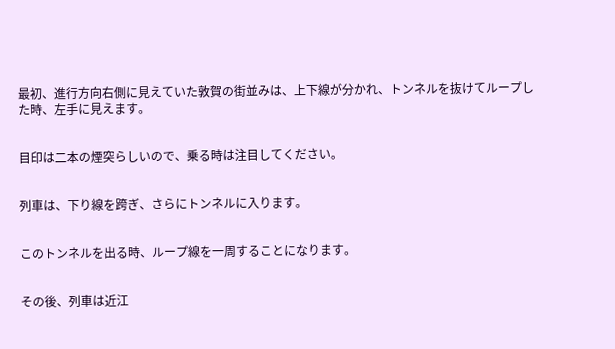最初、進行方向右側に見えていた敦賀の街並みは、上下線が分かれ、トンネルを抜けてループした時、左手に見えます。


目印は二本の煙突らしいので、乗る時は注目してください。


列車は、下り線を跨ぎ、さらにトンネルに入ります。


このトンネルを出る時、ループ線を一周することになります。


その後、列車は近江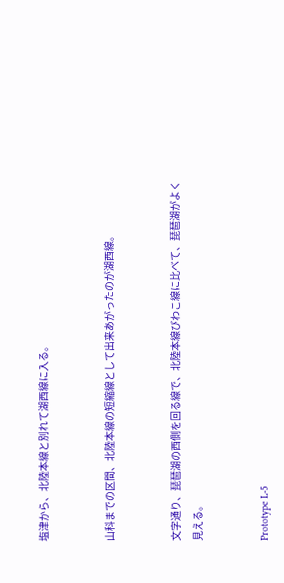塩津から、北陸本線と別れて湖西線に入る。


山科までの区間、北陸本線の短縮線として出来あがったのが湖西線。


文字通り、琵琶湖の西側を回る線で、北陸本線びわこ線に比べて、琵琶湖がよく見える。


Prototype L-5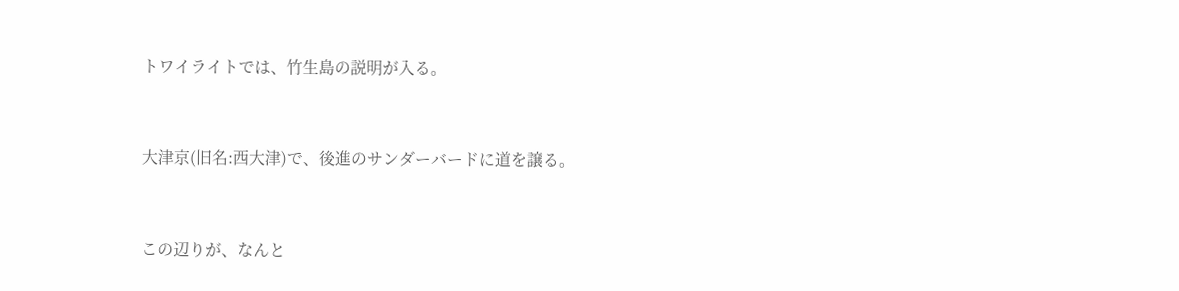トワイライトでは、竹生島の説明が入る。


大津京(旧名:西大津)で、後進のサンダーバードに道を譲る。


この辺りが、なんと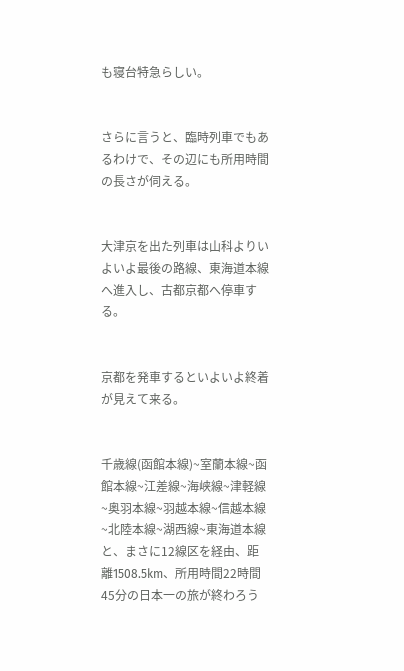も寝台特急らしい。


さらに言うと、臨時列車でもあるわけで、その辺にも所用時間の長さが伺える。


大津京を出た列車は山科よりいよいよ最後の路線、東海道本線へ進入し、古都京都へ停車する。


京都を発車するといよいよ終着が見えて来る。


千歳線(函館本線)~室蘭本線~函館本線~江差線~海峡線~津軽線~奥羽本線~羽越本線~信越本線~北陸本線~湖西線~東海道本線と、まさに12線区を経由、距離1508.5km、所用時間22時間45分の日本一の旅が終わろう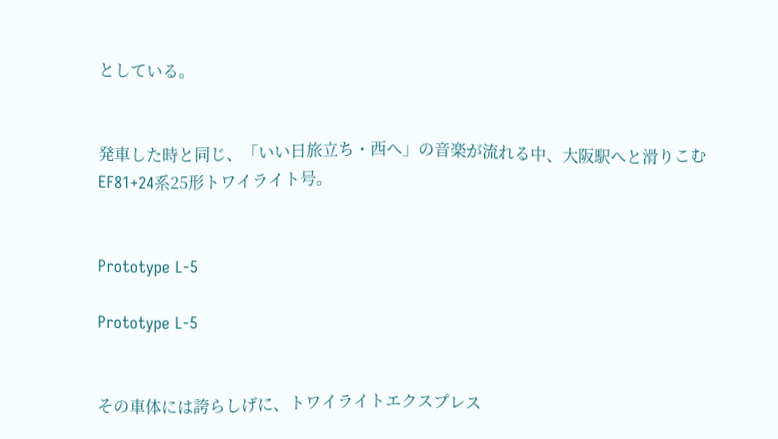としている。


発車した時と同じ、「いい日旅立ち・西へ」の音楽が流れる中、大阪駅へと滑りこむEF81+24系25形トワイライト号。


Prototype L-5

Prototype L-5


その車体には誇らしげに、トワイライトエクスプレス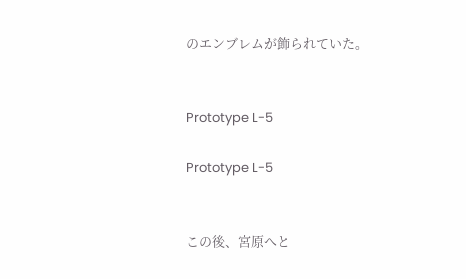のエンブレムが飾られていた。


Prototype L-5

Prototype L-5


この後、宮原へと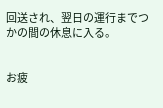回送され、翌日の運行までつかの間の休息に入る。


お疲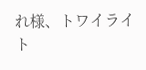れ様、トワイライト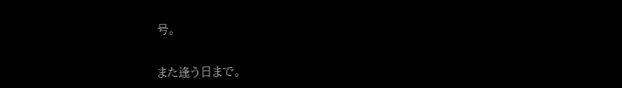号。


また逢う日まで。